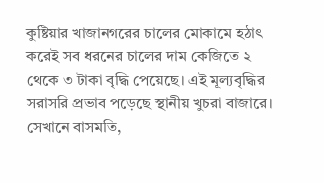কুষ্টিয়ার খাজানগরের চালের মোকামে হঠাৎ করেই সব ধরনের চালের দাম কেজিতে ২ থেকে ৩ টাকা বৃদ্ধি পেয়েছে। এই মূল্যবৃদ্ধির সরাসরি প্রভাব পড়েছে স্থানীয় খুচরা বাজারে। সেখানে বাসমতি,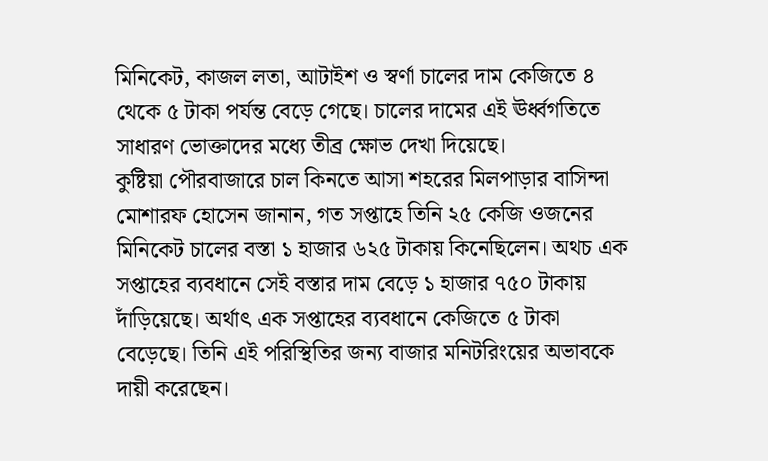মিনিকেট, কাজল লতা, আটাইশ ও স্বর্ণা চালের দাম কেজিতে ৪ থেকে ৫ টাকা পর্যন্ত বেড়ে গেছে। চালের দামের এই ঊর্ধ্বগতিতে সাধারণ ভোক্তাদের মধ্যে তীব্র ক্ষোভ দেখা দিয়েছে।
কুষ্টিয়া পৌরবাজারে চাল কিনতে আসা শহরের মিলপাড়ার বাসিন্দা মোশারফ হোসেন জানান, গত সপ্তাহে তিনি ২৫ কেজি ওজনের মিনিকেট চালের বস্তা ১ হাজার ৬২৫ টাকায় কিনেছিলেন। অথচ এক সপ্তাহের ব্যবধানে সেই বস্তার দাম বেড়ে ১ হাজার ৭৫০ টাকায় দাঁড়িয়েছে। অর্থাৎ এক সপ্তাহের ব্যবধানে কেজিতে ৫ টাকা বেড়েছে। তিনি এই পরিস্থিতির জন্য বাজার মনিটরিংয়ের অভাবকে দায়ী করেছেন।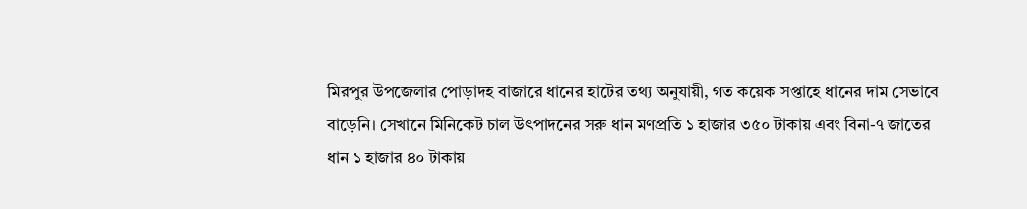মিরপুর উপজেলার পোড়াদহ বাজারে ধানের হাটের তথ্য অনুযায়ী, গত কয়েক সপ্তাহে ধানের দাম সেভাবে বাড়েনি। সেখানে মিনিকেট চাল উৎপাদনের সরু ধান মণপ্রতি ১ হাজার ৩৫০ টাকায় এবং বিনা-৭ জাতের ধান ১ হাজার ৪০ টাকায়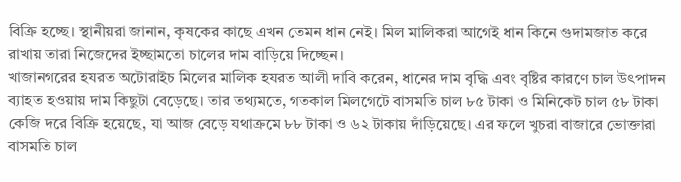বিক্রি হচ্ছে। স্থানীয়রা জানান, কৃষকের কাছে এখন তেমন ধান নেই। মিল মালিকরা আগেই ধান কিনে গুদামজাত করে রাখায় তারা নিজেদের ইচ্ছামতো চালের দাম বাড়িয়ে দিচ্ছেন।
খাজানগরের হযরত অটোরাইচ মিলের মালিক হযরত আলী দাবি করেন, ধানের দাম বৃদ্ধি এবং বৃষ্টির কারণে চাল উৎপাদন ব্যাহত হওয়ায় দাম কিছুটা বেড়েছে। তার তথ্যমতে, গতকাল মিলগেটে বাসমতি চাল ৮৫ টাকা ও মিনিকেট চাল ৫৮ টাকা কেজি দরে বিক্রি হয়েছে, যা আজ বেড়ে যথাক্রমে ৮৮ টাকা ও ৬২ টাকায় দাঁড়িয়েছে। এর ফলে খুচরা বাজারে ভোক্তারা বাসমতি চাল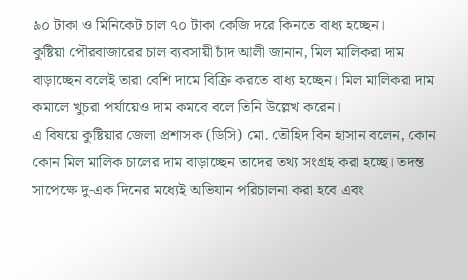৯০ টাকা ও মিনিকেট চাল ৭০ টাকা কেজি দরে কিনতে বাধ্য হচ্ছেন।
কুষ্টিয়া পৌরবাজারের চাল ব্যবসায়ী চাঁদ আলী জানান, মিল মালিকরা দাম বাড়াচ্ছেন বলেই তারা বেশি দামে বিক্রি করতে বাধ্য হচ্ছেন। মিল মালিকরা দাম কমালে খুচরা পর্যায়েও দাম কমবে বলে তিনি উল্লেখ করেন।
এ বিষয়ে কুষ্টিয়ার জেলা প্রশাসক (ডিসি) মো. তৌহিদ বিন হাসান বলেন, কোন কোন মিল মালিক চালের দাম বাড়াচ্ছেন তাদের তথ্য সংগ্রহ করা হচ্ছে। তদন্ত সাপেক্ষে দু-এক দিনের মধ্যেই অভিযান পরিচালনা করা হবে এবং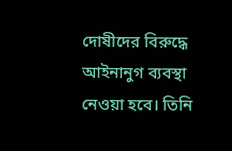দোষীদের বিরুদ্ধে আইনানুগ ব্যবস্থা নেওয়া হবে। তিনি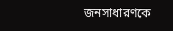জনসাধারণকে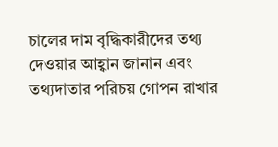চালের দাম বৃদ্ধিকারীদের তথ্য দেওয়ার আহ্বান জানান এবং তথ্যদাতার পরিচয় গোপন রাখার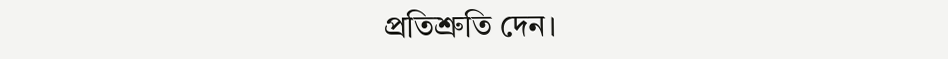প্রতিশ্রুতি দেন।